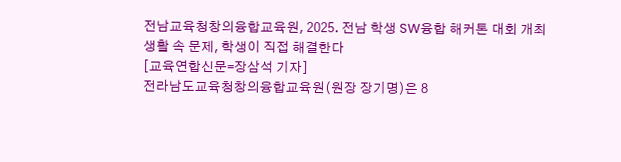전남교육청창의융합교육원, 2025. 전남 학생 SW융합 해커톤 대회 개최
생활 속 문제, 학생이 직접 해결한다
[교육연합신문=장삼석 기자]
전라남도교육청창의융합교육원(원장 장기명)은 8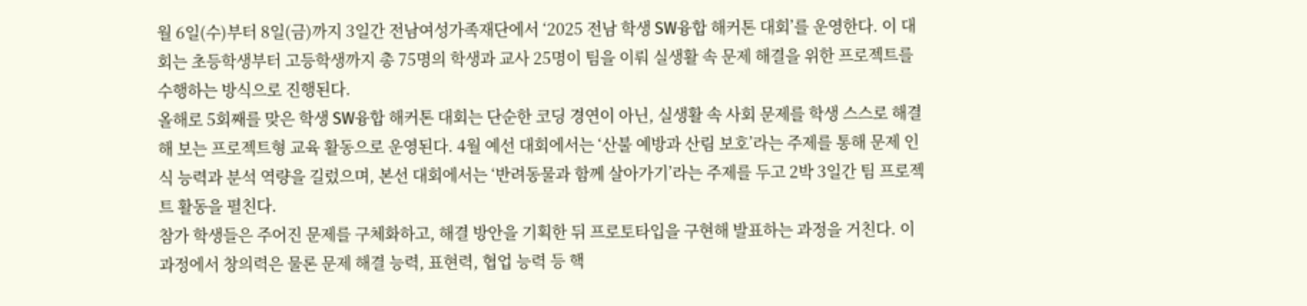월 6일(수)부터 8일(금)까지 3일간 전남여성가족재단에서 ‘2025 전남 학생 SW융합 해커톤 대회’를 운영한다. 이 대회는 초등학생부터 고등학생까지 총 75명의 학생과 교사 25명이 팀을 이뤄 실생활 속 문제 해결을 위한 프로젝트를 수행하는 방식으로 진행된다.
올해로 5회째를 맞은 학생 SW융합 해커톤 대회는 단순한 코딩 경연이 아닌, 실생활 속 사회 문제를 학생 스스로 해결해 보는 프로젝트형 교육 활동으로 운영된다. 4월 예선 대회에서는 ‘산불 예방과 산림 보호’라는 주제를 통해 문제 인식 능력과 분석 역량을 길렀으며, 본선 대회에서는 ‘반려동물과 함께 살아가기’라는 주제를 두고 2박 3일간 팀 프로젝트 활동을 펼친다.
참가 학생들은 주어진 문제를 구체화하고, 해결 방안을 기획한 뒤 프로토타입을 구현해 발표하는 과정을 거친다. 이 과정에서 창의력은 물론 문제 해결 능력, 표현력, 협업 능력 등 핵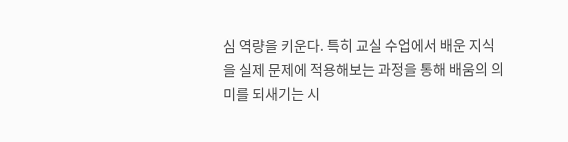심 역량을 키운다. 특히 교실 수업에서 배운 지식을 실제 문제에 적용해보는 과정을 통해 배움의 의미를 되새기는 시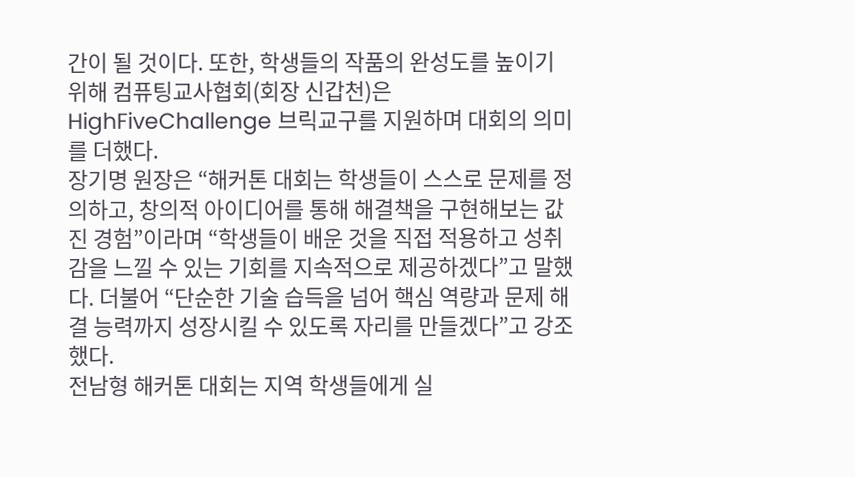간이 될 것이다. 또한, 학생들의 작품의 완성도를 높이기 위해 컴퓨팅교사협회(회장 신갑천)은 HighFiveChallenge 브릭교구를 지원하며 대회의 의미를 더했다.
장기명 원장은 “해커톤 대회는 학생들이 스스로 문제를 정의하고, 창의적 아이디어를 통해 해결책을 구현해보는 값진 경험”이라며 “학생들이 배운 것을 직접 적용하고 성취감을 느낄 수 있는 기회를 지속적으로 제공하겠다”고 말했다. 더불어 “단순한 기술 습득을 넘어 핵심 역량과 문제 해결 능력까지 성장시킬 수 있도록 자리를 만들겠다”고 강조했다.
전남형 해커톤 대회는 지역 학생들에게 실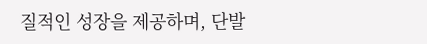질적인 성장을 제공하며, 단발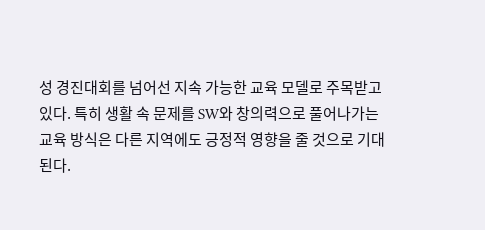성 경진대회를 넘어선 지속 가능한 교육 모델로 주목받고 있다. 특히 생활 속 문제를 SW와 창의력으로 풀어나가는 교육 방식은 다른 지역에도 긍정적 영향을 줄 것으로 기대된다.